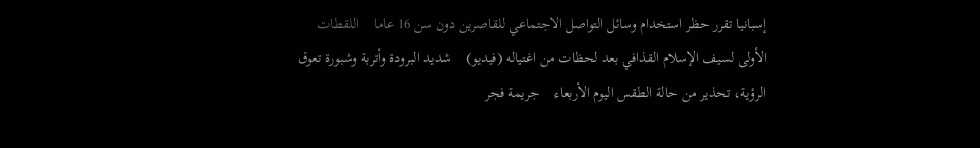إسبانيا تقرر حظر استخدام وسائل التواصل الاجتماعي للقاصرين دون سن 16 عاما    اللقطات الأولى لسيف الإسلام القذافي بعد لحظات من اغتياله (فيديو)    شديد البرودة وأتربة وشبورة تعوق الرؤية، تحذير من حالة الطقس اليوم الأربعاء    جريمة فجر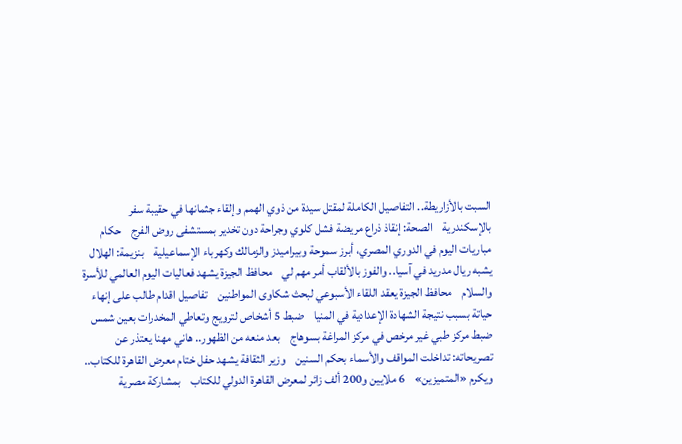السبت بالأزاريطة.. التفاصيل الكاملة لمقتل سيدة من ذوي الهمم وإلقاء جثمانها في حقيبة سفر بالإسكندرية    الصحة: إنقاذ ذراع مريضة فشل كلوي وجراحة دون تخدير بمستشفى روض الفرج    حكام مباريات اليوم في الدوري المصري، أبرز سموحة وبيراميدز والزمالك وكهرباء الإسماعيلية    بنزيمة: الهلال يشبه ريال مدريد في آسيا.. والفوز بالألقاب أمر مهم لي    محافظ الجيزة يشهد فعاليات اليوم العالمي للأسرة والسلام    محافظ الجيزة يعقد اللقاء الأسبوعي لبحث شكاوى المواطنين    تفاصيل اقدام طالب على إنهاء حياتة بسبب نتيجة الشهادة الإعدادية في المنيا    ضبط 5 أشخاص لترويج وتعاطي المخدرات بعين شمس    ضبط مركز طبي غير مرخص في مركز المراغة بسوهاج    بعد منعه من الظهور.. هاني مهنا يعتذر عن تصريحاته: تداخلت المواقف والأسماء بحكم السنين    وزير الثقافة يشهد حفل ختام معرض القاهرة للكتاب.. ويكرم «المتميزين»    6 ملايين و200 ألف زائر لمعرض القاهرة الدولي للكتاب    بمشاركة مصرية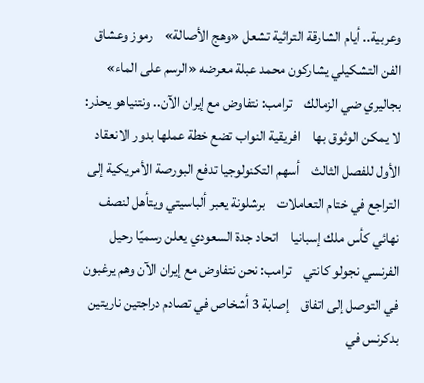وعربية.. أيام الشارقة التراثية تشعل «وهج الأصالة»    رموز وعشاق الفن التشكيلي يشاركون محمد عبلة معرضه «الرسم على الماء» بجاليري ضي الزمالك    ترامب: نتفاوض مع إيران الآن.. ونتنياهو يحذر: لا يمكن الوثوق بها    افريقية النواب تضع خطة عملها بدور الانعقاد الأول للفصل الثالث    أسهم التكنولوجيا تدفع البورصة الأمريكية إلى التراجع في ختام التعاملات    برشلونة يعبر ألباسيتي ويتأهل لنصف نهائي كأس ملك إسبانيا    اتحاد جدة السعودي يعلن رسميًا رحيل الفرنسي نجولو كانتي    ترامب: نحن نتفاوض مع إيران الآن وهم يرغبون في التوصل إلى اتفاق    إصابة 3 أشخاص في تصادم دراجتين ناريتين بدكرنس في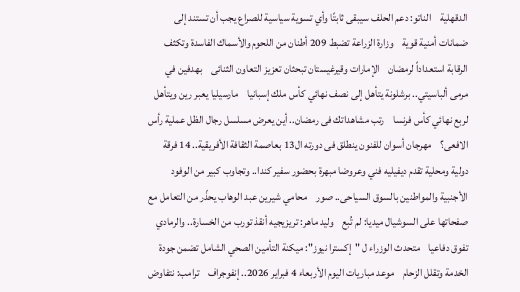الدقهلية    الناتو: دعم الحلف سيبقى ثابتًا وأي تسوية سياسية للصراع يجب أن تستند إلى ضمانات أمنية قوية    وزارة الزراعة تضبط 209 أطنان من اللحوم والأسماك الفاسدة وتكثف الرقابة استعداداً لرمضان    الإمارات وقيرغيستان تبحثان تعزيز التعاون الثنائى    بهدفين في مرمى ألباسيتي.. برشلونة يتأهل إلى نصف نهائي كأس ملك إسبانيا    مارسيليا يعبر رين ويتأهل لربع نهائي كأس فرنسا    رتب مشاهداتك فى رمضان.. أين يعرض مسلسل رجال الظل عملية رأس الافعى؟    مهرجان أسوان للفنون ينطلق فى دورته ال13 بعاصمة الثقافة الأفريقية.. 14 فرقة دولية ومحلية تقدم ديفيليه فني وعروضا مبهرة بحضور سفير كندا.. وتجاوب كبير من الوفود الأجنبية والمواطنين بالسوق السياحى.. صور    محامي شيرين عبد الوهاب يحذّر من التعامل مع صفحاتها على السوشيال ميديا: لم تُبع    وليد ماهر: تريزيجيه أنقذ تورب من الخسارة.. والرمادي تفوق دفاعيا    متحدث الوزراء ل "إكسترا نيوز": ميكنة التأمين الصحي الشامل تضمن جودة الخدمة وتقلل الزحام    موعد مباريات اليوم الأربعاء 4 فبراير 2026.. إنفوجراف    ترامب: نتفاوض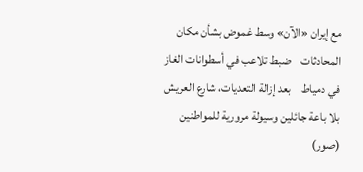مع إيران «الآن» وسط غموض بشأن مكان المحادثات    ضبط تلاعب في أسطوانات الغاز في دمياط    بعد إزالة التعديات، شارع العريش بلا باعة جائلين وسيولة مرورية للمواطنين (صور)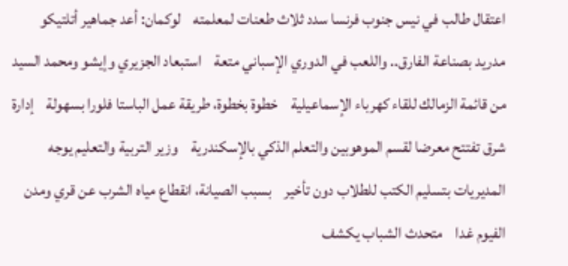اعتقال طالب في نيس جنوب فرنسا سدد ثلاث طعنات لمعلمته    لوكمان: أعد جماهير أتلتيكو مدريد بصناعة الفارق.. واللعب في الدوري الإسباني متعة    استبعاد الجزيري وإيشو ومحمد السيد من قائمة الزمالك للقاء كهرباء الإسماعيلية    خطوة بخطوة، طريقة عمل الباستا فلورا بسهولة    إدارة شرق تفتتح معرضا لقسم الموهوبين والتعلم الذكي بالإسكندرية    وزير التربية والتعليم يوجه المديريات بتسليم الكتب للطلاب دون تأخير    بسبب الصيانة، انقطاع مياه الشرب عن قري ومدن الفيوم غدا    متحدث الشباب يكشف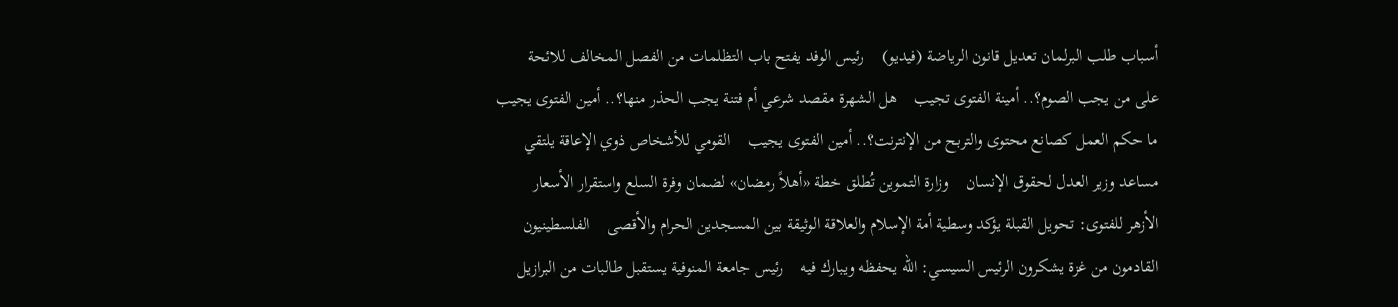أسباب طلب البرلمان تعديل قانون الرياضة (فيديو)    رئيس الوفد يفتح باب التظلمات من الفصل المخالف للائحة    على من يجب الصوم؟.. أمينة الفتوى تجيب    هل الشهرة مقصد شرعي أم فتنة يجب الحذر منها؟.. أمين الفتوى يجيب    ما حكم العمل كصانع محتوى والتربح من الإنترنت؟.. أمين الفتوى يجيب    القومي للأشخاص ذوي الإعاقة يلتقي مساعد وزير العدل لحقوق الإنسان    وزارة التموين تُطلق خطة «أهلاً رمضان» لضمان وفرة السلع واستقرار الأسعار    الأزهر للفتوى: تحويل القبلة يؤكد وسطية أمة الإسلام والعلاقة الوثيقة بين المسجدين الحرام والأقصى    الفلسطينيون القادمون من غزة يشكرون الرئيس السيسي: الله يحفظه ويبارك فيه    رئيس جامعة المنوفية يستقبل طالبات من البرازيل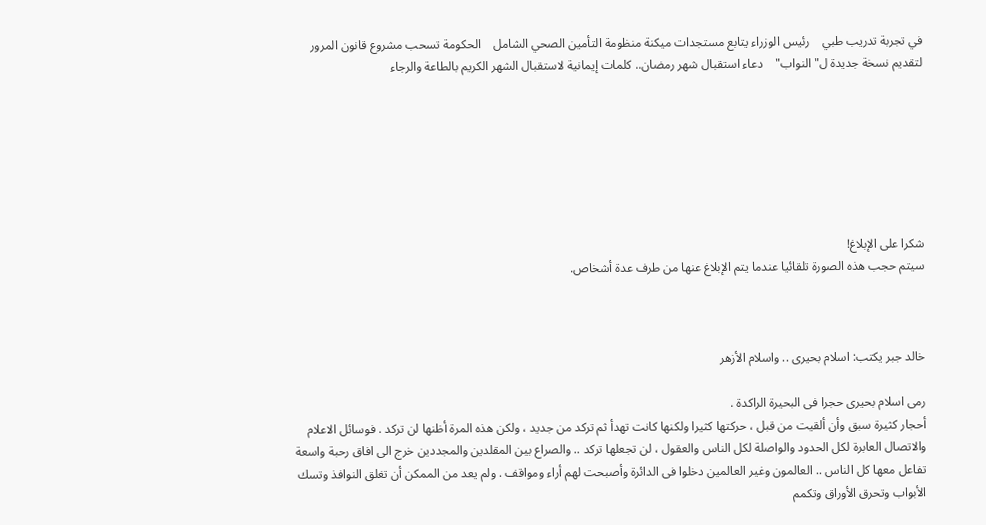في تجربة تدريب طبي    رئيس الوزراء يتابع مستجدات ميكنة منظومة التأمين الصحي الشامل    الحكومة تسحب مشروع قانون المرور لتقديم نسخة جديدة ل"النواب"    دعاء استقبال شهر رمضان.. كلمات إيمانية لاستقبال الشهر الكريم بالطاعة والرجاء







شكرا على الإبلاغ!
سيتم حجب هذه الصورة تلقائيا عندما يتم الإبلاغ عنها من طرف عدة أشخاص.



خالد جبر يكتب: اسلام بحيرى .. واسلام الأزهر

رمى اسلام بحيرى حجرا فى البحيرة الراكدة .
أحجار كثيرة سبق وأن ألقيت من قبل ، حركتها كثيرا ولكنها كانت تهدأ ثم تركد من جديد ، ولكن هذه المرة أظنها لن تركد . فوسائل الاعلام والاتصال العابرة لكل الحدود والواصلة لكل الناس والعقول ، لن تجعلها تركد .. والصراع بين المقلدين والمجددين خرج الى افاق رحبة واسعة تفاعل معها كل الناس .. العالمون وغير العالمين دخلوا فى الدائرة وأصبحت لهم أراء ومواقف . ولم يعد من الممكن أن تغلق النوافذ وتسك الأبواب وتحرق الأوراق وتكمم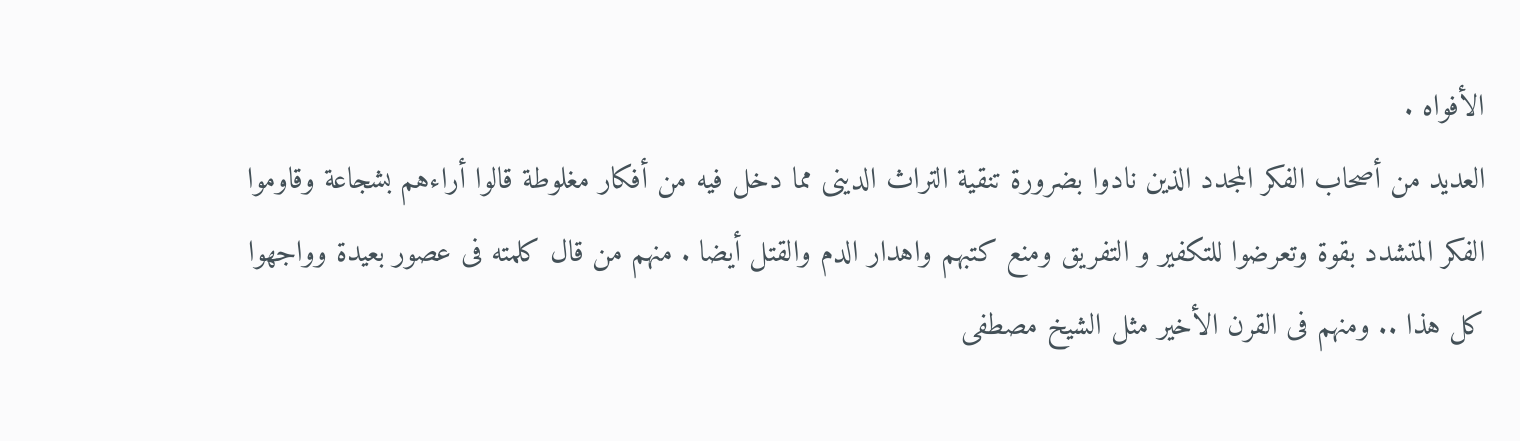الأفواه .
العديد من أصحاب الفكر المجدد الذين نادوا بضرورة تنقية التراث الدينى مما دخل فيه من أفكار مغلوطة قالوا أراءهم بشجاعة وقاوموا الفكر المتشدد بقوة وتعرضوا للتكفير و التفريق ومنع كتبهم واهدار الدم والقتل أيضا . منهم من قال كلمته فى عصور بعيدة وواجهوا كل هذا .. ومنهم فى القرن الأخير مثل الشيخ مصطفى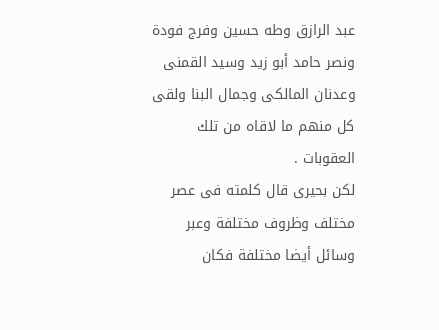عبد الرازق وطه حسين وفرج فودة ونصر حامد أبو زيد وسيد القمنى وعدنان المالكى وجمال البنا ولقى كل منهم ما لاقاه من تلك العقوبات .
لكن بحيرى قال كلمته فى عصر مختلف وظروف مختلفة وعبر وسائل أيضا مختلفة فكان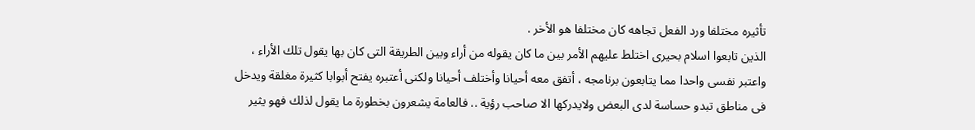تأثيره مختلفا ورد الفعل تجاهه كان مختلفا هو الأخر .
الذين تابعوا اسلام بحيرى اختلط عليهم الأمر بين ما كان يقوله من أراء وبين الطريقة التى كان بها يقول تلك الأراء ، واعتبر نفسى واحدا مما يتابعون برنامجه ، أتفق معه أحيانا وأختلف أحيانا ولكنى أعتبره يفتح أبوابا كثيرة مغلقة ويدخل فى مناطق تبدو حساسة لدى البعض ولايدركها الا صاحب رؤية .. فالعامة يشعرون بخطورة ما يقول لذلك فهو يثير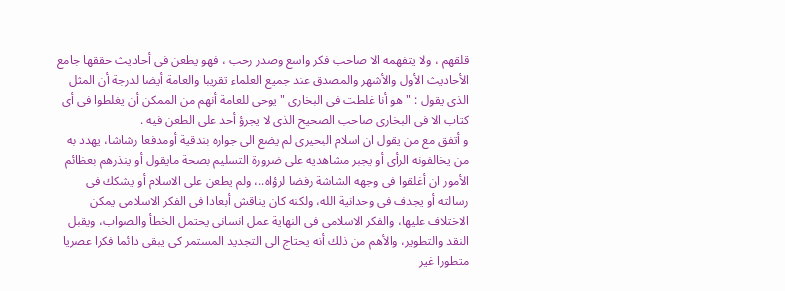قلقهم ، ولا يتفهمه الا صاحب فكر واسع وصدر رحب ، فهو يطعن فى أحاديث حققها جامع الأحاديث الأول والأشهر والمصدق عند جميع العلماء تقريبا والعامة أيضا لدرجة أن المثل الذى يقول : " هو أنا غلطت فى البخارى " يوحى للعامة أنهم من الممكن أن يغلطوا فى أى كتاب الا فى البخارى صاحب الصحيح الذى لا يجرؤ أحد على الطعن فيه .
و أتفق مع من يقول ان اسلام البحيرى لم يضع الى جواره بندقية أومدفعا رشاشا، يهدد به من يخالفونه الرأى أو يجبر مشاهديه على ضرورة التسليم بصحة مايقول أو ينذرهم بعظائم الأمور ان أغلقوا فى وجهه الشاشة رفضا لرؤاه..، ولم يطعن على الاسلام أو يشكك فى رسالته أو يجدف فى وحدانية الله، ولكنه كان يناقش أبعادا فى الفكر الاسلامى يمكن الاختلاف عليها، والفكر الاسلامى فى النهاية عمل انسانى يحتمل الخطأ والصواب، ويقبل النقد والتطوير، والأهم من ذلك أنه يحتاج الى التجديد المستمر كى يبقى دائما فكرا عصريا متطورا غير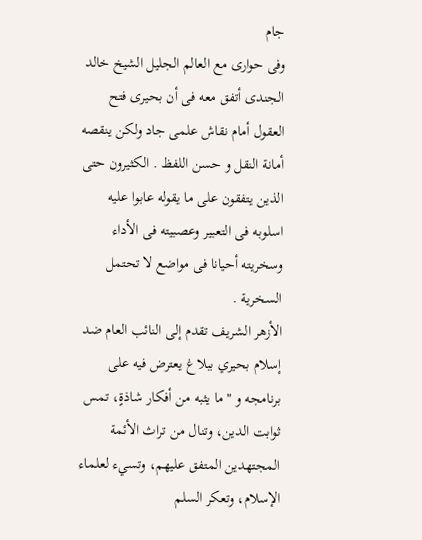جام
وفى حوارى مع العالم الجليل الشيخ خالد الجندى أتفق معه فى أن بحيرى فتح العقول أمام نقاش علمى جاد ولكن ينقصه أمانة النقل و حسن اللفظ . الكثيرون حتى الذين يتفقون على ما يقوله عابوا عليه اسلوبه فى التعبير وعصبيته فى الأداء وسخريته أحيانا فى مواضع لا تحتمل السخرية .
الأزهر الشريف تقدم إلى النائب العام ضد إسلام بحيري ببلاغ يعترض فيه على برنامجه و "ما يثبه من أفكار شاذةٍ، تمس ثوابت الدين، وتنال من تراث الأئمة المجتهدين المتفق عليهم، وتسيء لعلماء الإسلام، وتعكر السلم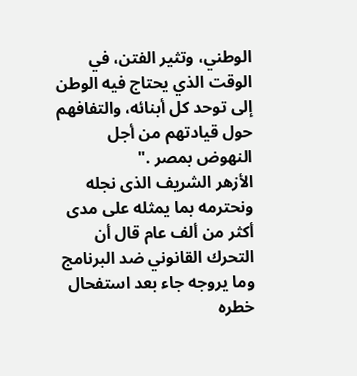الوطني، وتثير الفتن، في الوقت الذي يحتاج فيه الوطن إلى توحد كل أبنائه، والتفافهم حول قيادتهم من أجل النهوض بمصر ."
الأزهر الشريف الذى نجله ونحترمه بما يمثله على مدى أكثر من ألف عام قال أن التحرك القانوني ضد البرنامج وما يروجه جاء بعد استفحال خطره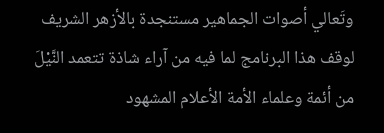وتَعالي أصوات الجماهير مستنجدة بالأزهر الشريف لوقف هذا البرنامج لما فيه من آراء شاذة تتعمد النَّيْلَ من أئمة وعلماء الأمة الأعلام المشهود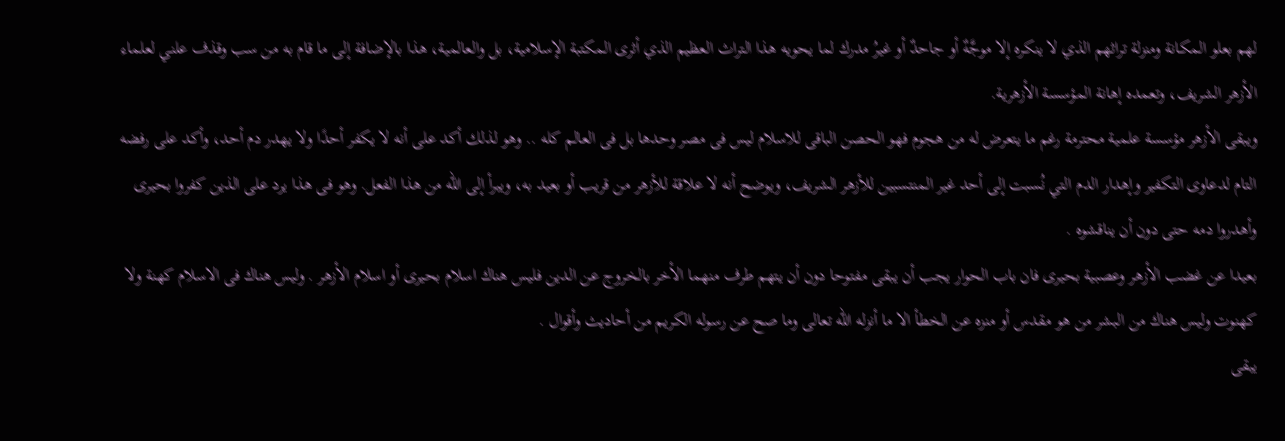لهم بعلو المكانة ومنزلة تراثهم الذي لا ينكره إلا موجَّهٌ أو جاحدٌ أو غيرُ مدرك لما يحويه هذا التراث العظيم الذي أثرى المكتبة الإسلامية، بل والعالمية، هذا بالإضافة إلى ما قام به من سب وقذف علني لعلماء الأزهر الشريف، وتعمده إهانة المؤسسة الأزهرية.
ويبقى الأزهر مؤسسة علمية محترمة رغم ما يتعرض له من هجوم فهو الحصن الباقى للاسلام ليس فى مصر وحدها بل فى العالم كله .. وهو لذلك أكد على أنه لا يكفر أحدًا ولا يهدر دم أحد، وأكد على رفضه التام لدعاوى التكفير وإهدار الدم التي نُسبت إلى أحد غير المنتسبين للأزهر الشريف، ويوضح أنه لا علاقة للأزهر من قريب أو بعيد به، ويبرأ إلى الله من هذا الفعل. وهو فى هذا يرد على الذين كفروا بحيرى وأهدروا دمه حتى دون أن يناقشوه .
بعيدا عن غضب الأزهر وعصبية بحيرى فان باب الحوار يجب أن يبقى مفتوحا دون أن يتهم طرف منهما الأخر بالخروج عن الدين فليس هناك اسلام بحيرى أو اسلام الأزهر . وليس هناك فى الاسلام كهنة ولا كهنوت وليس هناك من البشر من هو مقدس أو منزه عن الخطأ الا ما أنزله الله تعالى وما صح عن رسوله الكريم من أحاديث وأقوال .
يبقى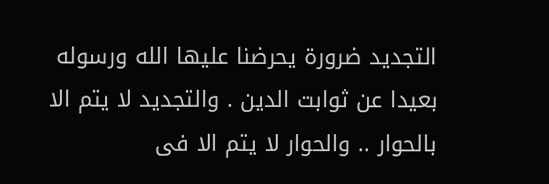التجديد ضرورة يحرضنا عليها الله ورسوله بعيدا عن ثوابت الدين . والتجديد لا يتم الا بالحوار .. والحوار لا يتم الا فى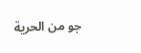جو من الحرية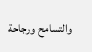والتسامح ورجاحة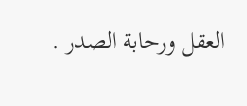العقل ورحابة الصدر .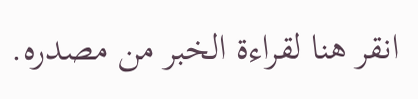انقر هنا لقراءة الخبر من مصدره.